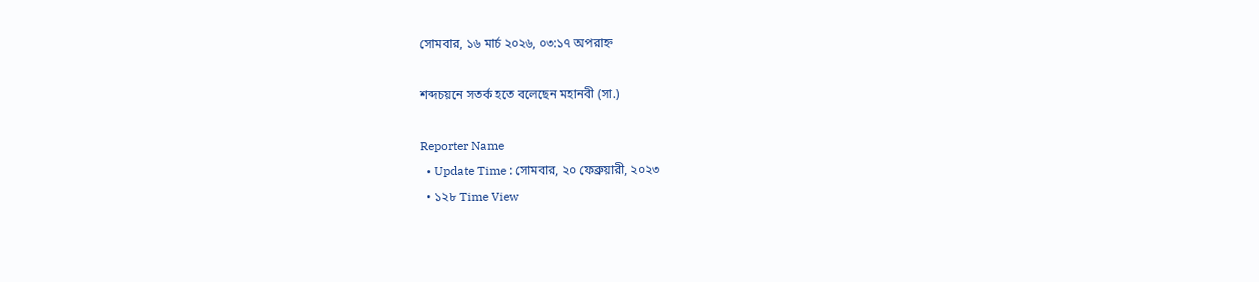সোমবার, ১৬ মার্চ ২০২৬, ০৩:১৭ অপরাহ্ন

শব্দচয়নে সতর্ক হতে বলেছেন মহানবী (সা.)

Reporter Name
  • Update Time : সোমবার, ২০ ফেব্রুয়ারী, ২০২৩
  • ১২৮ Time View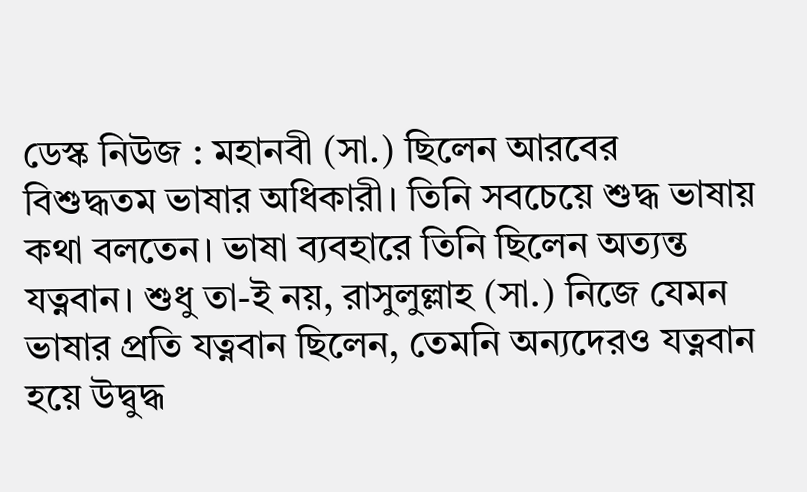ডেস্ক নিউজ : মহানবী (সা.) ছিলেন আরবের বিশুদ্ধতম ভাষার অধিকারী। তিনি সবচেয়ে শুদ্ধ ভাষায় কথা বলতেন। ভাষা ব্যবহারে তিনি ছিলেন অত্যন্ত যত্নবান। শুধু তা-ই নয়, রাসুলুল্লাহ (সা.) নিজে যেমন ভাষার প্রতি যত্নবান ছিলেন, তেমনি অন্যদেরও যত্নবান হয়ে উদ্বুদ্ধ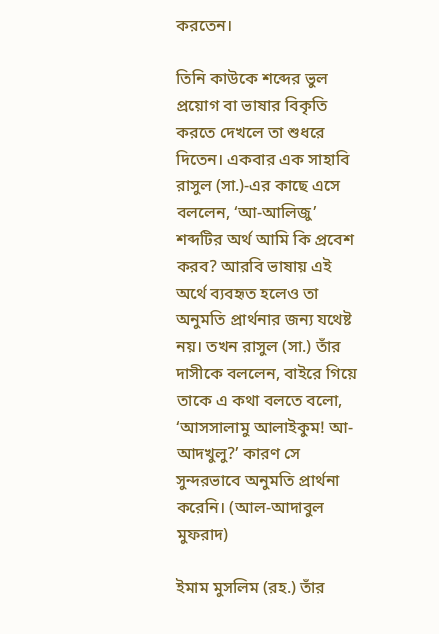করতেন।

তিনি কাউকে শব্দের ভুল প্রয়োগ বা ভাষার বিকৃতি করতে দেখলে তা শুধরে দিতেন। একবার এক সাহাবি রাসুল (সা.)-এর কাছে এসে বললেন, ‘আ-আলিজু’ শব্দটির অর্থ আমি কি প্রবেশ করব? আরবি ভাষায় এই অর্থে ব্যবহৃত হলেও তা অনুমতি প্রার্থনার জন্য যথেষ্ট নয়। তখন রাসুল (সা.) তাঁর দাসীকে বললেন, বাইরে গিয়ে তাকে এ কথা বলতে বলো, ‘আসসালামু আলাইকুম! আ-আদখুলু?’ কারণ সে সুন্দরভাবে অনুমতি প্রার্থনা করেনি। (আল-আদাবুল মুফরাদ)

ইমাম মুসলিম (রহ.) তাঁর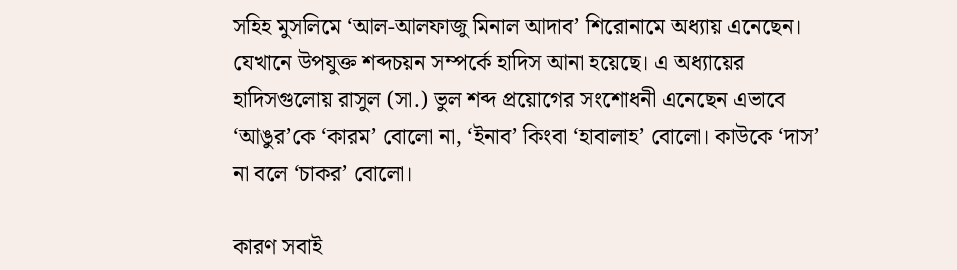সহিহ মুসলিমে ‘আল-আলফাজু মিনাল আদাব’ শিরোনামে অধ্যায় এনেছেন। যেখানে উপযুক্ত শব্দচয়ন সম্পর্কে হাদিস আনা হয়েছে। এ অধ্যায়ের হাদিসগুলোয় রাসুল (সা.) ভুল শব্দ প্রয়োগের সংশোধনী এনেছেন এভাবে ‘আঙুর’কে ‘কারম’ বোলো না, ‘ইনাব’ কিংবা ‘হাবালাহ’ বোলো। কাউকে ‘দাস’ না বলে ‘চাকর’ বোলো।

কারণ সবাই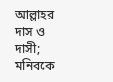আল্লাহর দাস ও দাসী; মনিবকে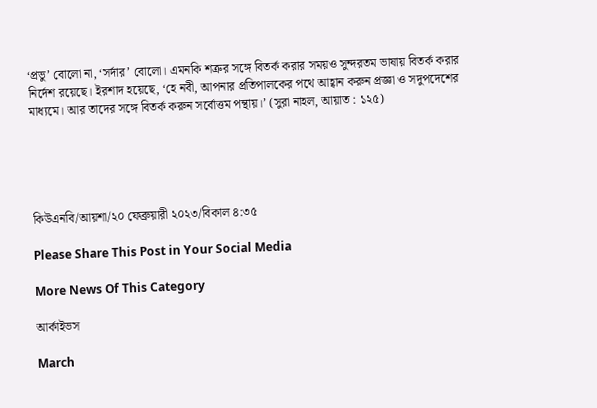‘প্রভু’ বোলো না, ‘সর্দার’ বোলো। এমনকি শত্রুর সঙ্গে বিতর্ক করার সময়ও সুন্দরতম ভাষায় বিতর্ক করার নির্দেশ রয়েছে। ইরশাদ হয়েছে, ‘হে নবী, আপনার প্রতিপালকের পথে আহ্বান করুন প্রজ্ঞা ও সদুপদেশের মাধ্যমে। আর তাদের সঙ্গে বিতর্ক করুন সর্বোত্তম পন্থায়।’ (সুরা নাহল, আয়াত : ১২৫)





কিউএনবি/আয়শা/২০ ফেব্রুয়ারী ২০২৩/বিকাল ৪:৩৫

Please Share This Post in Your Social Media

More News Of This Category

আর্কাইভস

March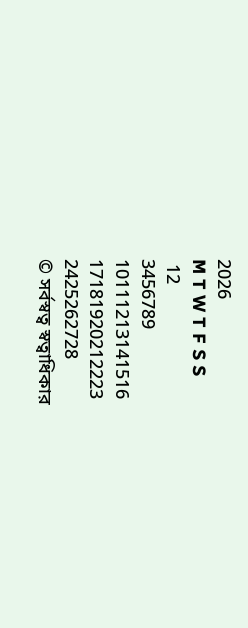2026
M T W T F S S
 12
3456789
10111213141516
17181920212223
2425262728
© সর্বস্বত্ব স্বত্বাধিকার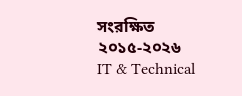সংরক্ষিত ২০১৫-২০২৬
IT & Technical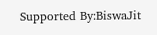Supported By:BiswaJit